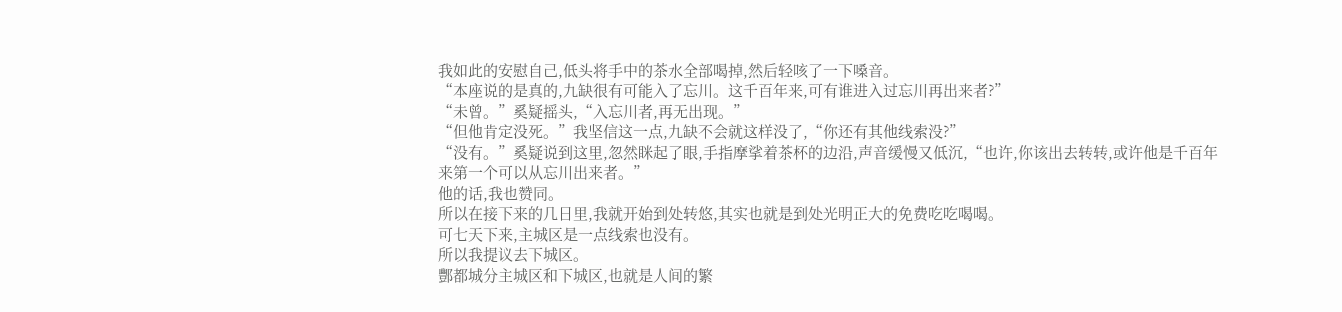我如此的安慰自己,低头将手中的茶水全部喝掉,然后轻咳了一下嗓音。
“本座说的是真的,九缺很有可能入了忘川。这千百年来,可有谁进入过忘川再出来者?”
“未曾。”奚疑摇头,“入忘川者,再无出现。”
“但他肯定没死。”我坚信这一点,九缺不会就这样没了,“你还有其他线索没?”
“没有。”奚疑说到这里,忽然眯起了眼,手指摩挲着茶杯的边沿,声音缓慢又低沉,“也许,你该出去转转,或许他是千百年来第一个可以从忘川出来者。”
他的话,我也赞同。
所以在接下来的几日里,我就开始到处转悠,其实也就是到处光明正大的免费吃吃喝喝。
可七天下来,主城区是一点线索也没有。
所以我提议去下城区。
酆都城分主城区和下城区,也就是人间的繁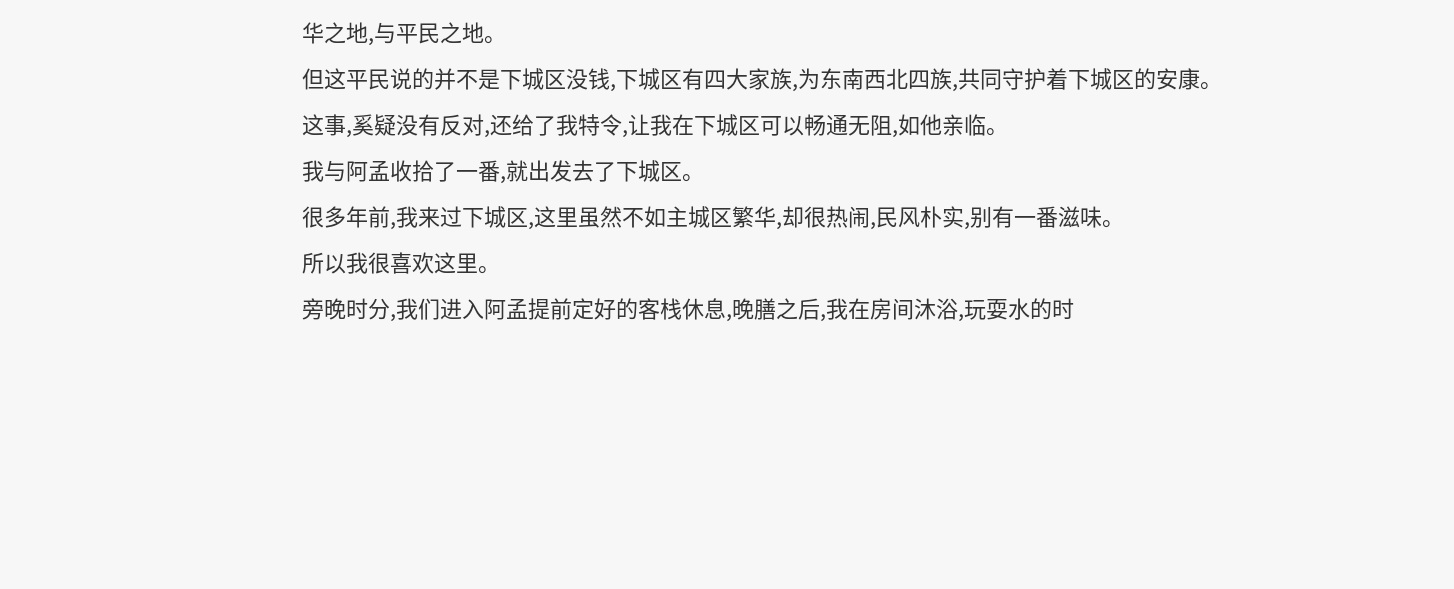华之地,与平民之地。
但这平民说的并不是下城区没钱,下城区有四大家族,为东南西北四族,共同守护着下城区的安康。
这事,奚疑没有反对,还给了我特令,让我在下城区可以畅通无阻,如他亲临。
我与阿孟收拾了一番,就出发去了下城区。
很多年前,我来过下城区,这里虽然不如主城区繁华,却很热闹,民风朴实,别有一番滋味。
所以我很喜欢这里。
旁晚时分,我们进入阿孟提前定好的客栈休息,晚膳之后,我在房间沐浴,玩耍水的时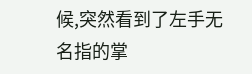候,突然看到了左手无名指的掌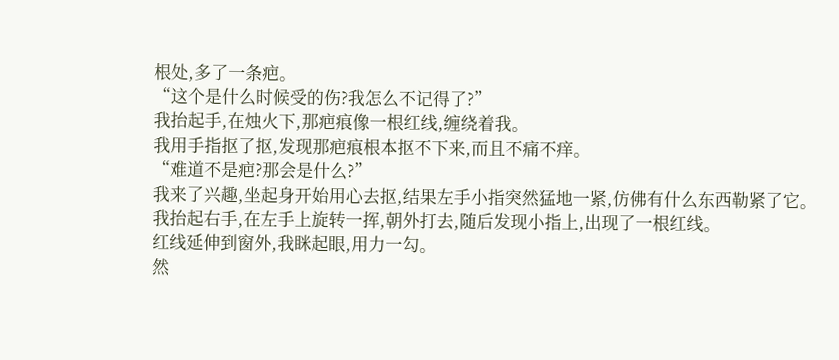根处,多了一条疤。
“这个是什么时候受的伤?我怎么不记得了?”
我抬起手,在烛火下,那疤痕像一根红线,缠绕着我。
我用手指抠了抠,发现那疤痕根本抠不下来,而且不痛不痒。
“难道不是疤?那会是什么?”
我来了兴趣,坐起身开始用心去抠,结果左手小指突然猛地一紧,仿佛有什么东西勒紧了它。
我抬起右手,在左手上旋转一挥,朝外打去,随后发现小指上,出现了一根红线。
红线延伸到窗外,我眯起眼,用力一勾。
然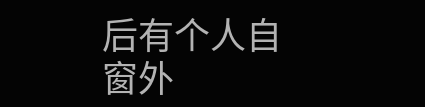后有个人自窗外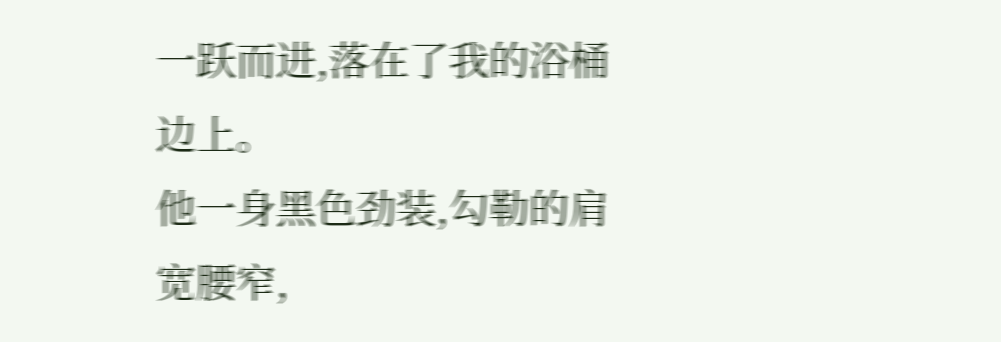一跃而进,落在了我的浴桶边上。
他一身黑色劲装,勾勒的肩宽腰窄,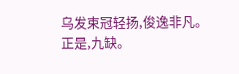乌发束冠轻扬,俊逸非凡。
正是,九缺。